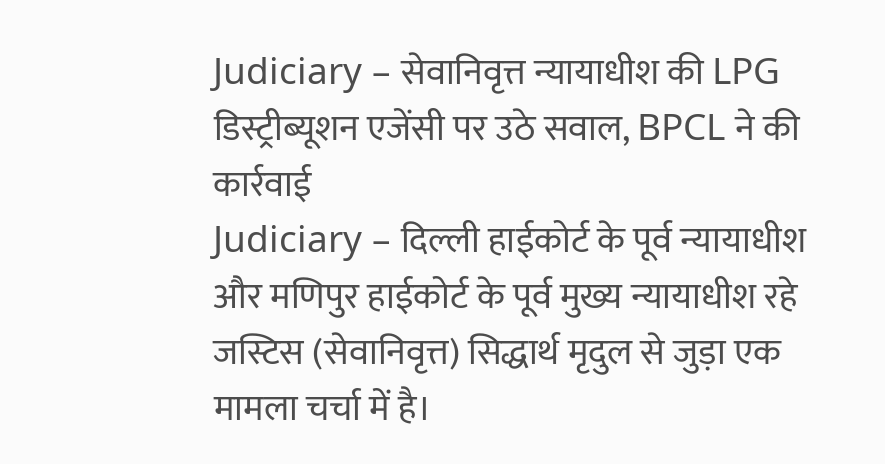Judiciary – सेवानिवृत्त न्यायाधीश की LPG डिस्ट्रीब्यूशन एजेंसी पर उठे सवाल, BPCL ने की कार्रवाई
Judiciary – दिल्ली हाईकोर्ट के पूर्व न्यायाधीश और मणिपुर हाईकोर्ट के पूर्व मुख्य न्यायाधीश रहे जस्टिस (सेवानिवृत्त) सिद्धार्थ मृदुल से जुड़ा एक मामला चर्चा में है।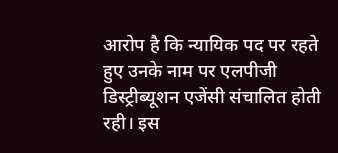आरोप है कि न्यायिक पद पर रहते हुए उनके नाम पर एलपीजी डिस्ट्रीब्यूशन एजेंसी संचालित होती रही। इस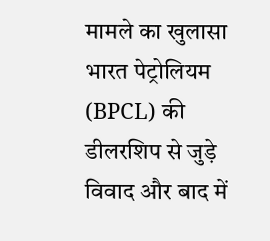मामले का खुलासा भारत पेट्रोलियम (BPCL) की डीलरशिप से जुड़े विवाद और बाद में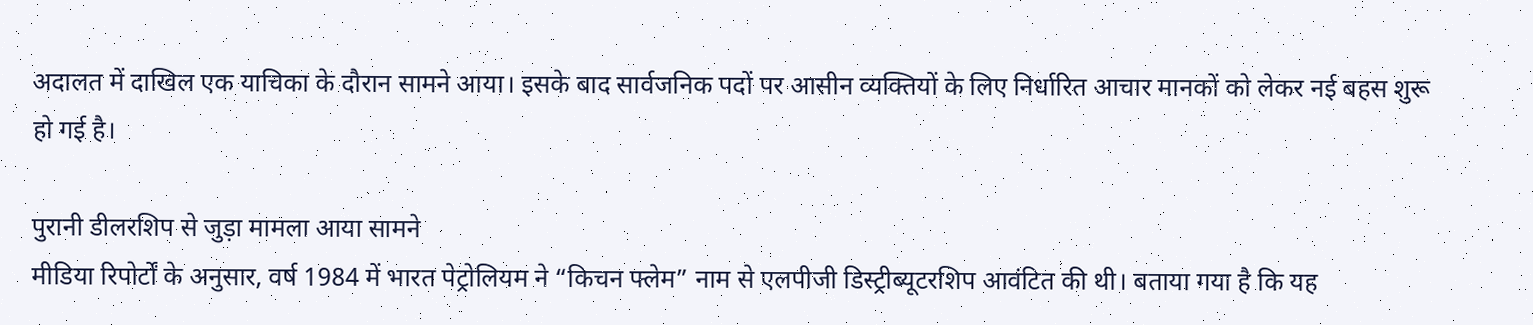अदालत में दाखिल एक याचिका के दौरान सामने आया। इसके बाद सार्वजनिक पदों पर आसीन व्यक्तियों के लिए निर्धारित आचार मानकों को लेकर नई बहस शुरू हो गई है।

पुरानी डीलरशिप से जुड़ा मामला आया सामने
मीडिया रिपोर्टों के अनुसार, वर्ष 1984 में भारत पेट्रोलियम ने “किचन फ्लेम” नाम से एलपीजी डिस्ट्रीब्यूटरशिप आवंटित की थी। बताया गया है कि यह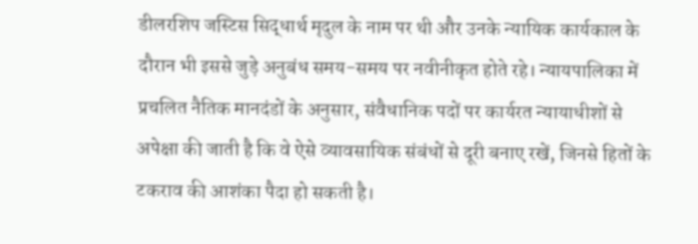डीलरशिप जस्टिस सिद्धार्थ मृदुल के नाम पर थी और उनके न्यायिक कार्यकाल के दौरान भी इससे जुड़े अनुबंध समय-समय पर नवीनीकृत होते रहे। न्यायपालिका में प्रचलित नैतिक मानदंडों के अनुसार, संवैधानिक पदों पर कार्यरत न्यायाधीशों से अपेक्षा की जाती है कि वे ऐसे व्यावसायिक संबंधों से दूरी बनाए रखें, जिनसे हितों के टकराव की आशंका पैदा हो सकती है।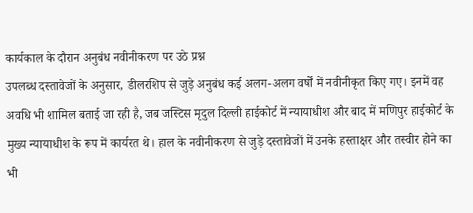कार्यकाल के दौरान अनुबंध नवीनीकरण पर उठे प्रश्न
उपलब्ध दस्तावेजों के अनुसार, डीलरशिप से जुड़े अनुबंध कई अलग-अलग वर्षों में नवीनीकृत किए गए। इनमें वह अवधि भी शामिल बताई जा रही है, जब जस्टिस मृदुल दिल्ली हाईकोर्ट में न्यायाधीश और बाद में मणिपुर हाईकोर्ट के मुख्य न्यायाधीश के रूप में कार्यरत थे। हाल के नवीनीकरण से जुड़े दस्तावेजों में उनके हस्ताक्षर और तस्वीर होने का भी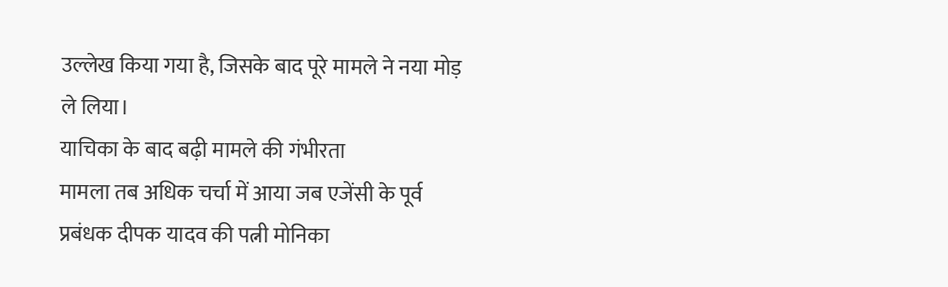उल्लेख किया गया है, जिसके बाद पूरे मामले ने नया मोड़ ले लिया।
याचिका के बाद बढ़ी मामले की गंभीरता
मामला तब अधिक चर्चा में आया जब एजेंसी के पूर्व प्रबंधक दीपक यादव की पत्नी मोनिका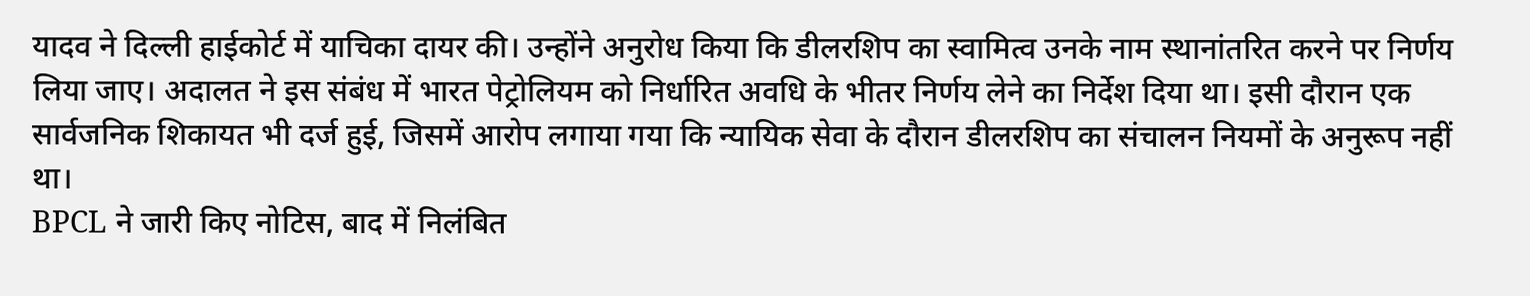यादव ने दिल्ली हाईकोर्ट में याचिका दायर की। उन्होंने अनुरोध किया कि डीलरशिप का स्वामित्व उनके नाम स्थानांतरित करने पर निर्णय लिया जाए। अदालत ने इस संबंध में भारत पेट्रोलियम को निर्धारित अवधि के भीतर निर्णय लेने का निर्देश दिया था। इसी दौरान एक सार्वजनिक शिकायत भी दर्ज हुई, जिसमें आरोप लगाया गया कि न्यायिक सेवा के दौरान डीलरशिप का संचालन नियमों के अनुरूप नहीं था।
BPCL ने जारी किए नोटिस, बाद में निलंबित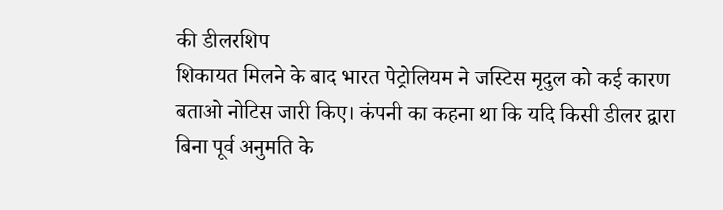की डीलरशिप
शिकायत मिलने के बाद भारत पेट्रोलियम ने जस्टिस मृदुल को कई कारण बताओ नोटिस जारी किए। कंपनी का कहना था कि यदि किसी डीलर द्वारा बिना पूर्व अनुमति के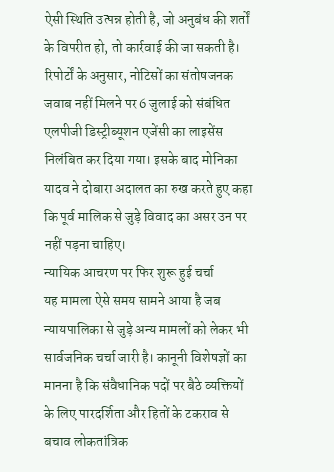ऐसी स्थिति उत्पन्न होती है, जो अनुबंध की शर्तों के विपरीत हो, तो कार्रवाई की जा सकती है। रिपोर्टों के अनुसार, नोटिसों का संतोषजनक जवाब नहीं मिलने पर 6 जुलाई को संबंधित एलपीजी डिस्ट्रीब्यूशन एजेंसी का लाइसेंस निलंबित कर दिया गया। इसके बाद मोनिका यादव ने दोबारा अदालत का रुख करते हुए कहा कि पूर्व मालिक से जुड़े विवाद का असर उन पर नहीं पड़ना चाहिए।
न्यायिक आचरण पर फिर शुरू हुई चर्चा
यह मामला ऐसे समय सामने आया है जब न्यायपालिका से जुड़े अन्य मामलों को लेकर भी सार्वजनिक चर्चा जारी है। कानूनी विशेषज्ञों का मानना है कि संवैधानिक पदों पर बैठे व्यक्तियों के लिए पारदर्शिता और हितों के टकराव से बचाव लोकतांत्रिक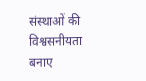संस्थाओं की विश्वसनीयता बनाए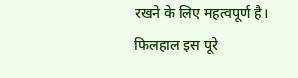रखने के लिए महत्वपूर्ण है। फिलहाल इस पूरे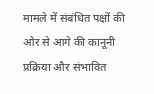मामले में संबंधित पक्षों की ओर से आगे की कानूनी प्रक्रिया और संभावित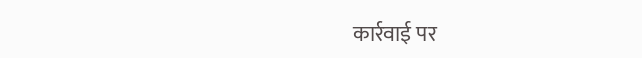कार्रवाई पर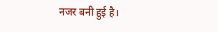नजर बनी हुई है।